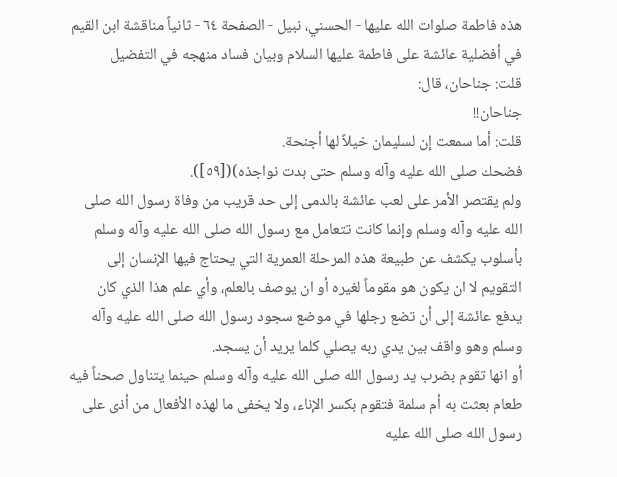هذه فاطمة صلوات الله عليها - الحسني، نبيل - الصفحة ٦٤ - ثانياً مناقشة ابن القيم في أفضلية عائشة على فاطمة عليها السلام وبيان فساد منهجه في التفضيل
قلت: جناحان، قال:
جناحان!!
قلت: أما سمعت إن لسليمان خيلاً لها أجنحة.
فضحك صلى الله عليه وآله وسلم حتى بدت نواجذه)([٥٩]).
ولم يقتصر الأمر على لعب عائشة بالدمى إلى حد قريب من وفاة رسول الله صلى الله عليه وآله وسلم وإنما كانت تتعامل مع رسول الله صلى الله عليه وآله وسلم بأسلوب يكشف عن طبيعة هذه المرحلة العمرية التي يحتاج فيها الإنسان إلى التقويم لا ان يكون هو مقوماً لغيره أو ان يوصف بالعلم، وأي علم هذا الذي كان يدفع عائشة إلى أن تضع رجلها في موضع سجود رسول الله صلى الله عليه وآله وسلم وهو واقف بين يدي ربه يصلي كلما يريد أن يسجد.
أو انها تقوم بضرب يد رسول الله صلى الله عليه وآله وسلم حينما يتناول صحناً فيه طعام بعثت به أم سلمة فتقوم بكسر الإناء، ولا يخفى ما لهذه الأفعال من أذى على رسول الله صلى الله عليه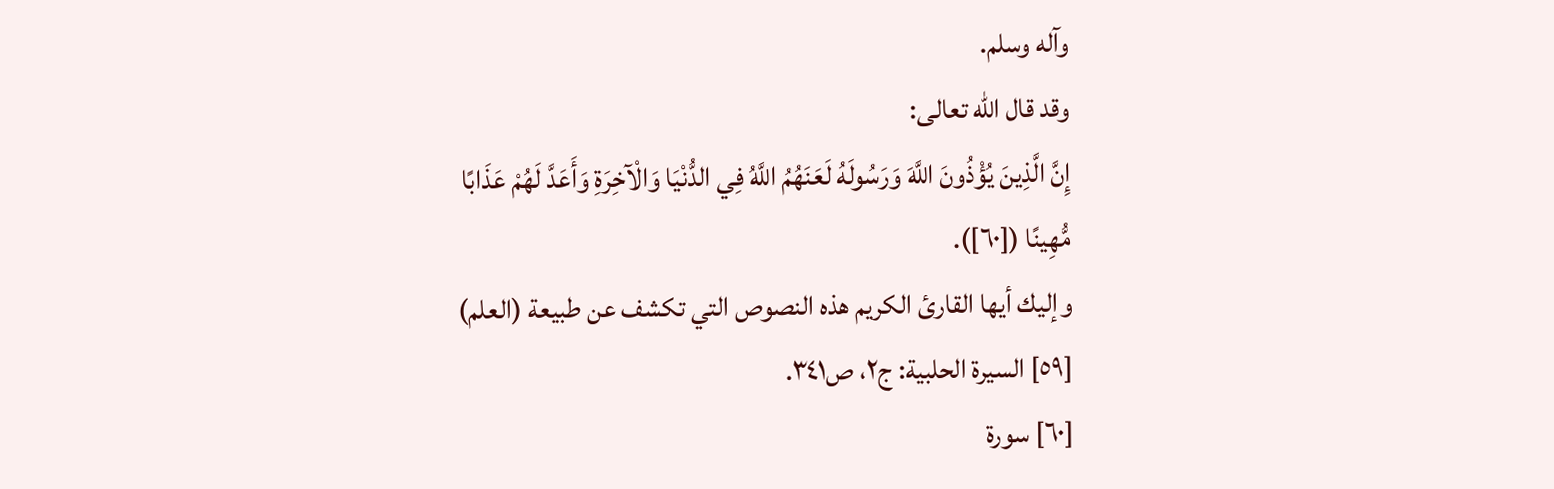وآله وسلم.
وقد قال الله تعالى:
إِنَّ الَّذِينَ يُؤْذُونَ اللَّهَ وَرَسُولَهُ لَعَنَهُمُ اللَّهُ فِي الدُّنْيَا وَالْآخِرَةِ وَأَعَدَّ لَهُمْ عَذَابًا مُّهِينًا ([٦٠]).
وإليك أيها القارئ الكريم هذه النصوص التي تكشف عن طبيعة (العلم)
[٥٩] السيرة الحلبية: ج٢، ص٣٤١.
[٦٠] سورة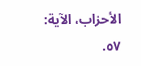الأحزاب، الآية: ٥٧.